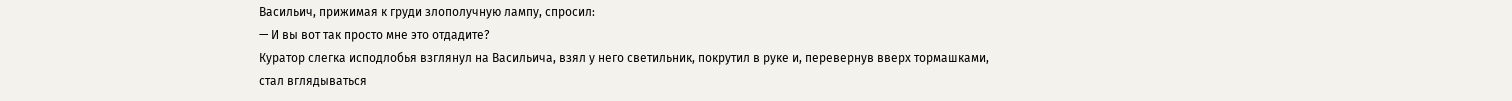Васильич, прижимая к груди злополучную лампу, спросил:
— И вы вот так просто мне это отдадите?
Куратор слегка исподлобья взглянул на Васильича, взял у него светильник, покрутил в руке и, перевернув вверх тормашками, стал вглядываться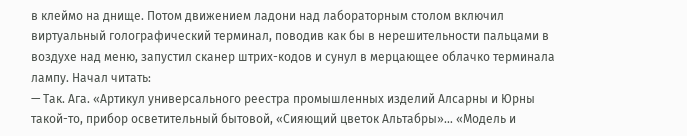в клеймо на днище. Потом движением ладони над лабораторным столом включил виртуальный голографический терминал, поводив как бы в нерешительности пальцами в воздухе над меню, запустил сканер штрих-кодов и сунул в мерцающее облачко терминала лампу. Начал читать:
— Так. Ага. «Артикул универсального реестра промышленных изделий Алсарны и Юрны такой-то, прибор осветительный бытовой, «Сияющий цветок Альтабры»… «Модель и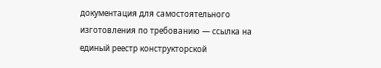документация для самостоятельного изготовления по требованию — ссылка на единый реестр конструкторской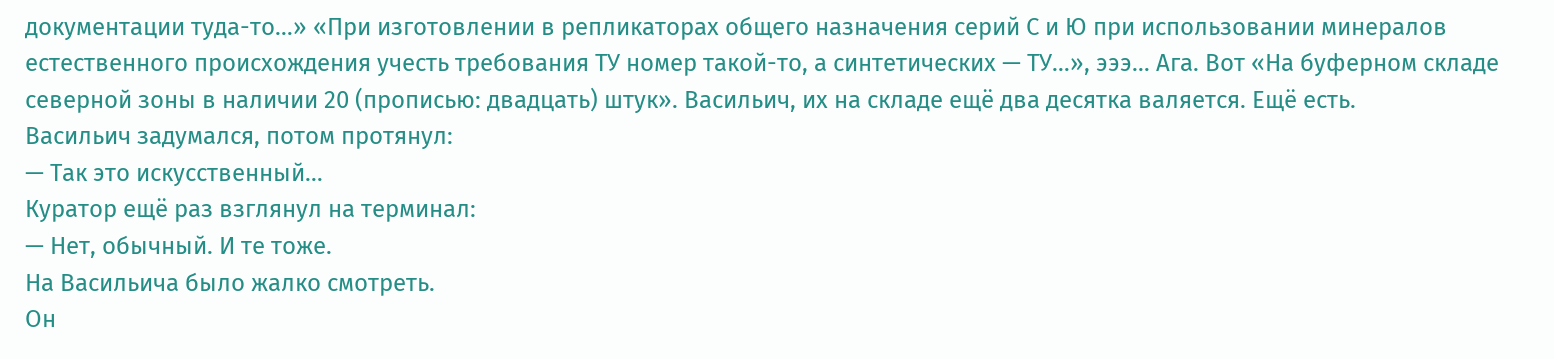документации туда-то…» «При изготовлении в репликаторах общего назначения серий С и Ю при использовании минералов естественного происхождения учесть требования ТУ номер такой-то, а синтетических — ТУ…», эээ… Ага. Вот «На буферном складе северной зоны в наличии 20 (прописью: двадцать) штук». Васильич, их на складе ещё два десятка валяется. Ещё есть.
Васильич задумался, потом протянул:
— Так это искусственный…
Куратор ещё раз взглянул на терминал:
— Нет, обычный. И те тоже.
На Васильича было жалко смотреть.
Он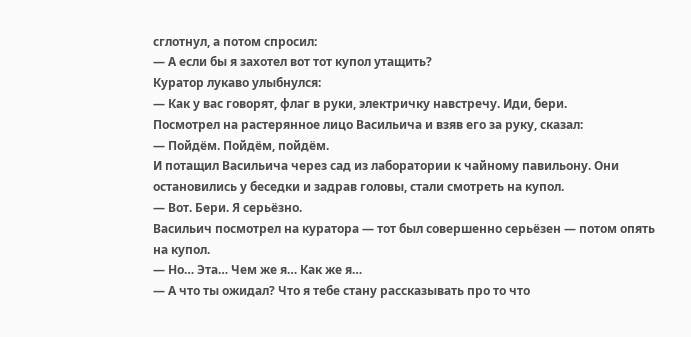сглотнул, а потом спросил:
— А если бы я захотел вот тот купол утащить?
Куратор лукаво улыбнулся:
— Как у вас говорят, флаг в руки, электричку навстречу. Иди, бери.
Посмотрел на растерянное лицо Васильича и взяв его за руку, сказал:
— Пойдём. Пойдём, пойдём.
И потащил Васильича через сад из лаборатории к чайному павильону. Они остановились у беседки и задрав головы, стали смотреть на купол.
— Вот. Бери. Я серьёзно.
Васильич посмотрел на куратора — тот был совершенно серьёзен — потом опять на купол.
— Но… Эта… Чем же я… Как же я…
— А что ты ожидал? Что я тебе стану рассказывать про то что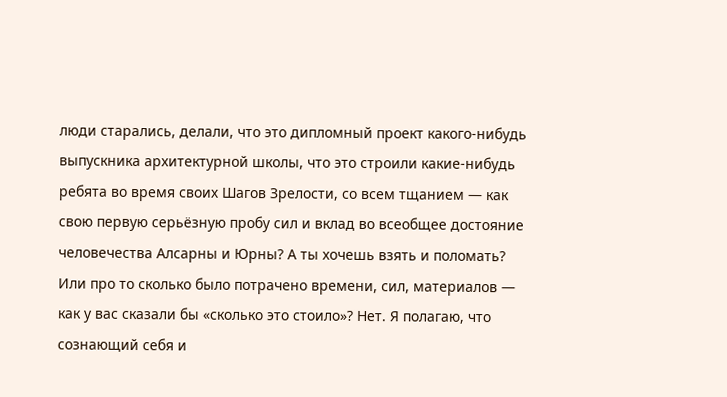люди старались, делали, что это дипломный проект какого-нибудь выпускника архитектурной школы, что это строили какие-нибудь ребята во время своих Шагов Зрелости, со всем тщанием — как свою первую серьёзную пробу сил и вклад во всеобщее достояние человечества Алсарны и Юрны? А ты хочешь взять и поломать? Или про то сколько было потрачено времени, сил, материалов — как у вас сказали бы «сколько это стоило»? Нет. Я полагаю, что сознающий себя и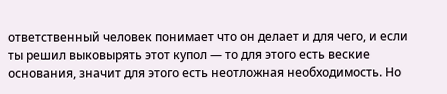ответственный человек понимает что он делает и для чего, и если ты решил выковырять этот купол — то для этого есть веские основания, значит для этого есть неотложная необходимость. Но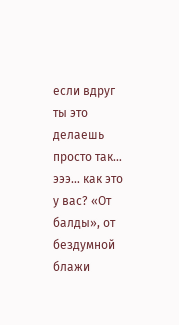если вдруг ты это делаешь просто так… эээ… как это у вас? «От балды», от бездумной блажи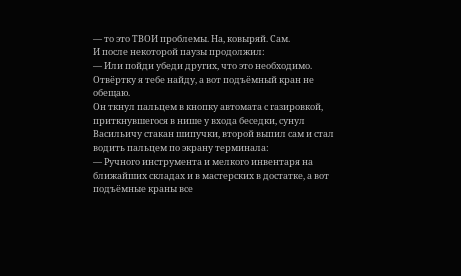— то это ТВОИ проблемы. На, ковыряй. Сам.
И после некоторой паузы продолжил:
— Или пойди убеди других, что это необходимо. Отвёртку я тебе найду, а вот подъёмный кран не обещаю.
Он ткнул пальцем в кнопку автомата с газировкой, приткнувшегося в нише у входа беседки, сунул Васильичу стакан шипучки, второй выпил сам и стал водить пальцем по экрану терминала:
— Ручного инструмента и мелкого инвентаря на ближайших складах и в мастерских в достатке, а вот подъёмные краны все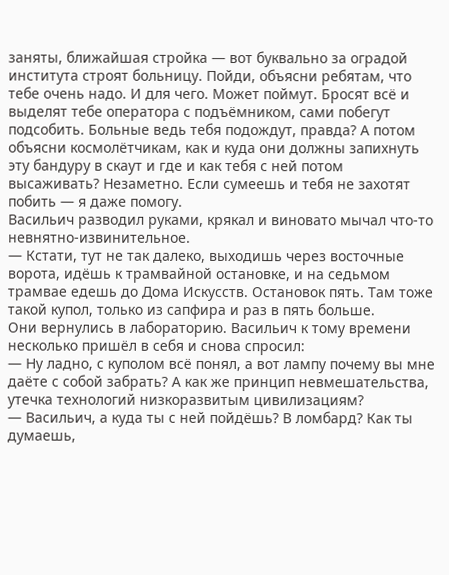заняты, ближайшая стройка — вот буквально за оградой института строят больницу. Пойди, объясни ребятам, что тебе очень надо. И для чего. Может поймут. Бросят всё и выделят тебе оператора с подъёмником, сами побегут подсобить. Больные ведь тебя подождут, правда? А потом объясни космолётчикам, как и куда они должны запихнуть эту бандуру в скаут и где и как тебя с ней потом высаживать? Незаметно. Если сумеешь и тебя не захотят побить — я даже помогу.
Васильич разводил руками, крякал и виновато мычал что-то невнятно-извинительное.
— Кстати, тут не так далеко, выходишь через восточные ворота, идёшь к трамвайной остановке, и на седьмом трамвае едешь до Дома Искусств. Остановок пять. Там тоже такой купол, только из сапфира и раз в пять больше.
Они вернулись в лабораторию. Васильич к тому времени несколько пришёл в себя и снова спросил:
— Ну ладно, с куполом всё понял, а вот лампу почему вы мне даёте с собой забрать? А как же принцип невмешательства, утечка технологий низкоразвитым цивилизациям?
— Васильич, а куда ты с ней пойдёшь? В ломбард? Как ты думаешь,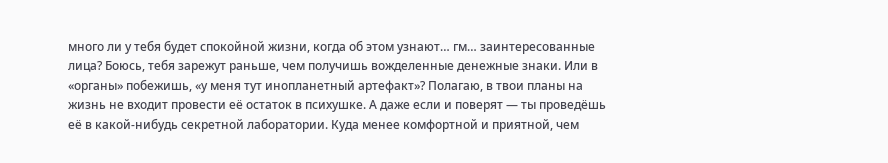много ли у тебя будет спокойной жизни, когда об этом узнают… гм… заинтересованные лица? Боюсь, тебя зарежут раньше, чем получишь вожделенные денежные знаки. Или в «органы» побежишь, «у меня тут инопланетный артефакт»? Полагаю, в твои планы на жизнь не входит провести её остаток в психушке. А даже если и поверят — ты проведёшь её в какой-нибудь секретной лаборатории. Куда менее комфортной и приятной, чем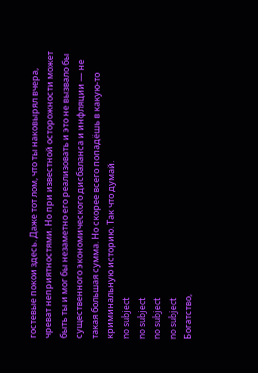гостевые покои здесь. Даже тот лом, что ты наковырял вчера, чреват неприятностями. Но при известной осторожности может быть ты и мог бы незаметно его реализовать и это не вызвало бы существенного экономического дисбаланса и инфляции — не такая большая сумма. Но скорее всего попадёшь в какую-то криминальную историю. Так что думай.
no subject
no subject
no subject
no subject
Богатство,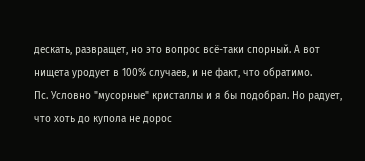дескать, развращет, но это вопрос всё-таки спорный. А вот нищета уродует в 100% случаев, и не факт, что обратимо.
Пс. Условно "мусорные" кристаллы и я бы подобрал. Но радует, что хоть до купола не дорос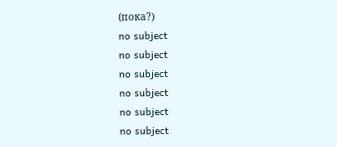(пока?)
no subject
no subject
no subject
no subject
no subject
no subject